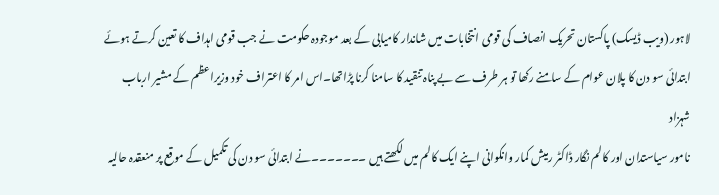لاہور (ویب ڈیسک) پاکستان تحریک انصاف کی قومی انتخابات میں شاندار کامیابی کے بعد موجودہ حکومت نے جب قومی اہداف کا تعین کرتے ہوئے ابتدائی سو دن کا پلان عوام کے سامنے رکھا تو ہر طرف سے بے پناہ تنقید کا سامنا کرنا پڑاتھا۔اس امر کا اعتراف خود وزیراعظم کے مشیر ارباب شہزاد
نامور سیاستدان اور کالم نگار ڈاکٹر رمیش کمار وانکوانی اپنے ایک کالم میں لکھتے ہیں ۔۔۔۔۔۔۔نے ابتدائی سو دن کی تکمیل کے موقع پر منعقدہ حالیہ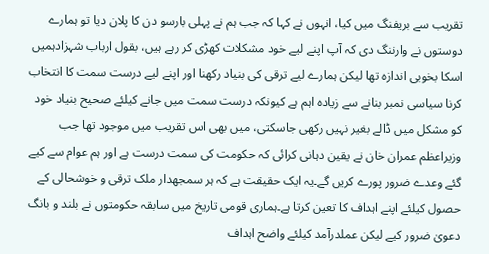تقریب سے بریفنگ میں کیا، انہوں نے کہا کہ جب ہم نے پہلی بارسو دن کا پلان دیا تو ہمارے دوستوں نے وارننگ دی کہ آپ اپنے لیے خود مشکلات کھڑی کر رہے ہیں، بقول ارباب شہزادہمیں اسکا بخوبی اندازہ تھا لیکن ہمارے لیے ترقی کی بنیاد رکھنا اور اپنے لیے درست سمت کا انتخاب کرنا سیاسی نمبر بنانے سے زیادہ اہم ہے کیونکہ درست سمت میں جانے کیلئے صحیح بنیاد خود کو مشکل میں ڈالے بغیر نہیں رکھی جاسکتی، میں بھی اس تقریب میں موجود تھا جب وزیراعظم عمران خان نے یقین دہانی کرائی کہ حکومت کی سمت درست ہے اور ہم عوام سے کیے گئے وعدے ضرور پورے کریں گے۔یہ ایک حقیقت ہے کہ ہر سمجھدار ملک ترقی و خوشحالی کے حصول کیلئے اپنے اہداف کا تعین کرتا ہے۔ہماری قومی تاریخ میں سابقہ حکومتوں نے بلند و بانگ دعویٰ ضرور کیے لیکن عملدرآمد کیلئے واضح اہداف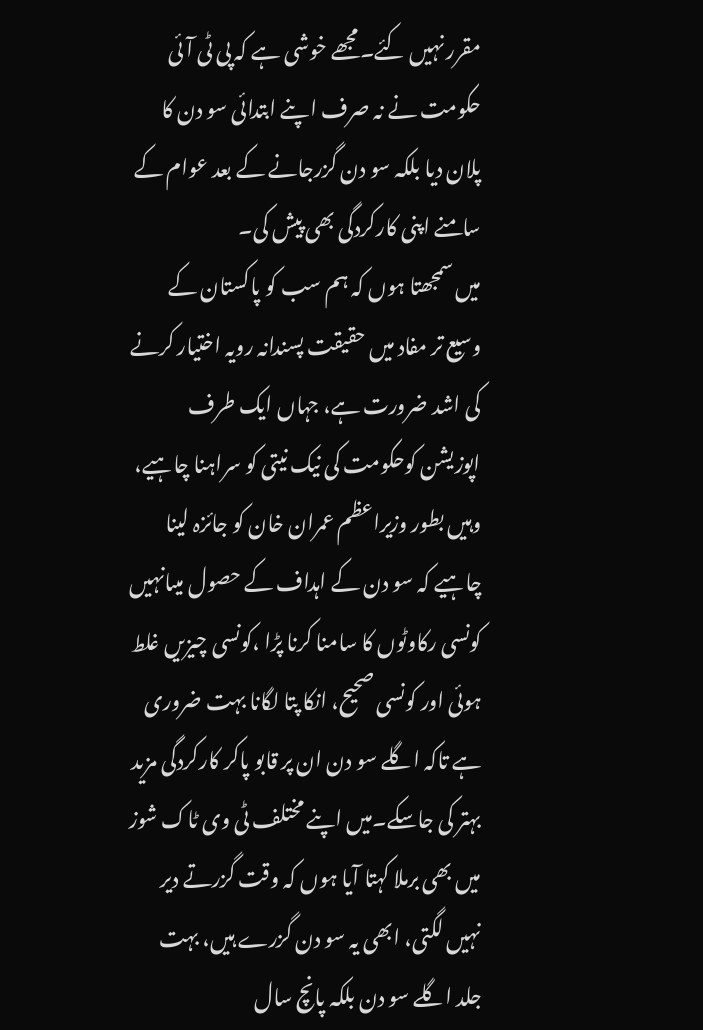مقرر نہیں کئے۔مجھے خوشی ہے کہ پی ٹی آئی حکومت نے نہ صرف اپنے ابتدائی سو دن کا پلان دیا بلکہ سو دن گزرجانے کے بعد عوام کے سامنے اپنی کارکردگی بھی پیش کی۔
میں سمجھتا ہوں کہ ہم سب کو پاکستان کے وسیع تر مفاد میں حقیقت پسندانہ رویہ اختیار کرنے کی اشد ضرورت ہے، جہاں ایک طرف اپوزیشن کوحکومت کی نیک نیتی کو سراہنا چاہیے، وہیں بطور وزیراعظم عمران خان کو جائزہ لینا چاہیے کہ سو دن کے اہداف کے حصول میںانہیں کونسی رکاوٹوں کا سامنا کرنا پڑا ،کونسی چیزیں غلط ہوئی اور کونسی صحیح، انکا پتا لگانا بہت ضروری ہے تاکہ اگلے سو دن ان پر قابو پاکر کارکردگی مزید بہتر کی جاسکے۔میں اپنے مختلف ٹی وی ٹاک شوز میں بھی برملا کہتا آیا ہوں کہ وقت گزرتے دیر نہیں لگتی، ابھی یہ سو دن گزرے ہیں، بہت جلد اگلے سو دن بلکہ پانچ سال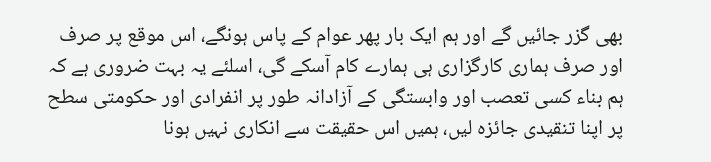بھی گزر جائیں گے اور ہم ایک بار پھر عوام کے پاس ہونگے، اس موقع پر صرف اور صرف ہماری کارگزاری ہی ہمارے کام آسکے گی، اسلئے یہ بہت ضروری ہے کہ ہم بناء کسی تعصب اور وابستگی کے آزادانہ طور پر انفرادی اور حکومتی سطح پر اپنا تنقیدی جائزہ لیں، ہمیں اس حقیقت سے انکاری نہیں ہونا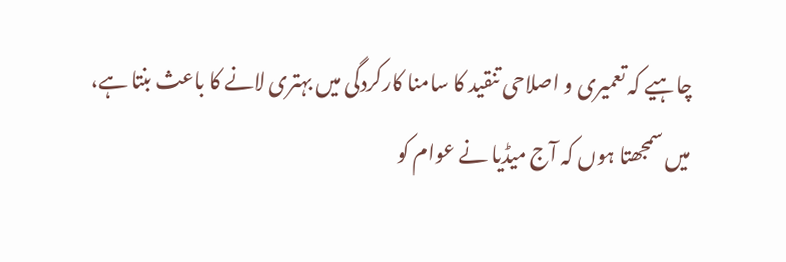چاہیے کہ تعمیری و اصلاحی تنقید کا سامنا کارکردگی میں بہتری لانے کا باعث بنتا ہے، میں سمجھتا ہوں کہ آج میڈیا نے عوام کو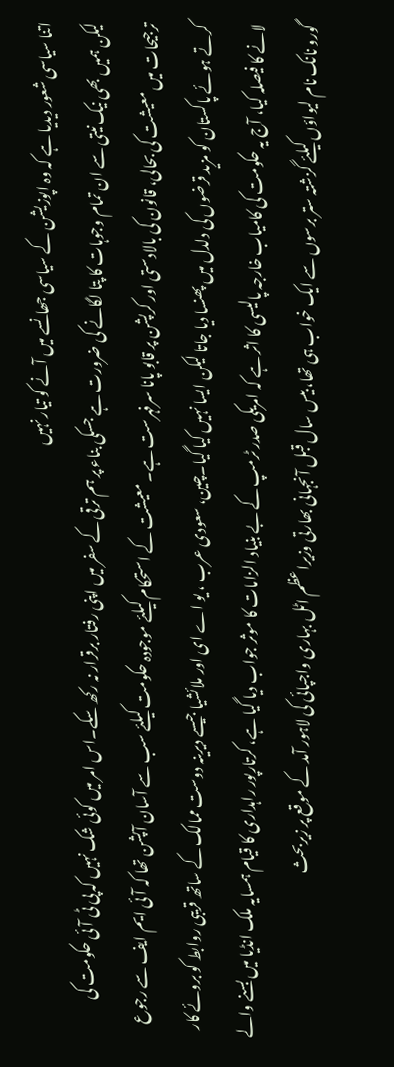اتنا سیاسی شعور دیدیا ہے کہ وہ اپوزیشن کے سیاسی جھانسے میں آنے کو تیار نہیں
لیکن ہمیں بھی نیک نیتی سے ان تمام وجوہات کا پتا لگانے کی ضرورت ہے جسکی بناء پر ہم ترقی کے سفر میں اپنی رفتار برقرار نہ رکھ سکے۔اس امر میں کوئی شک نہیں کہ پی ٹی آئی حکومت کی ترجیحات میں معیشت کی بحالی، قانون کی بالادستی اور کرپشن پر قابو پانا سرفہرست ہے۔ معیشت کے استحکام کیلئے موجودہ حکومت کیلئے سب سے آسان آپشن تھا کہ آئی ایم ایف سے رجوع کرتے ہوئے پاکستان کو مزید قرضوں کی دلدل میں پھنسا دیا جاتا لیکن ایسا نہیں کیا گیا۔چین، سعودی عرب ، یو اے ای اور ملائشیا جیسے دیرینہ دوست ممالک کے ساتھ قریبی روابط کو بروئے کار لانے کا فیصلہ کیا، آج یہ حکومت کی کامیاب خارجہ پالیسی کا اثر ہے کہ امریکی صدر ٹرمپ کے بے بنیاد الزامات کا موثر جواب دیا گیا ہے، کرتارپور راہداری کا قیام ہمسایہ ملک انڈیا میں بسنے والے گورو نانک نام لیواؤں کیلئے گزشتہ ستر برسوں سے ایک خواب ہی تھا، بیس سال قبل آنجہانی بھارتی وزیراعظم اٹل بہاری واجپائی کی لاہور آمد کے موقع پر زیربحث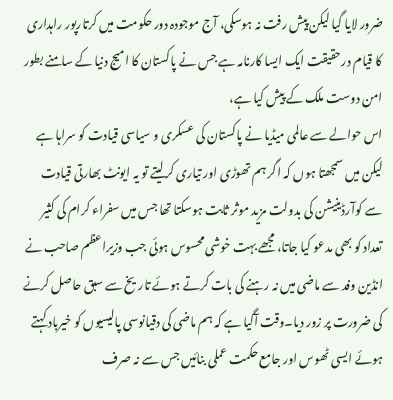ضرور لایا گیا لیکن پیش رفت نہ ہوسکی، آج موجودہ دور حکومت میں کرتارپور راہداری کا قیام درحقیقت ایک ایسا کارنامہ ہے جس نے پاکستان کا امیج دنیا کے سامنے بطور امن دوست ملک کے پیش کیا ہے،
اس حوالے سے عالمی میڈیا نے پاکستان کی عسکری و سیاسی قیادت کو سراہا ہے لیکن میں سمجھتا ہوں کہ اگر ہم تھوڑی اور تیاری کرلیتے تو یہ ایونٹ بھارتی قیادت سے کوآرڈینیشن کی بدولت مزید موثر ثابت ہوسکتا تھا جس میں سفراء کرام کی کثیر تعداد کو بھی مدعو کیا جاتا، مجھے بہت خوشی محسوس ہوئی جب وزیراعظم صاحب نے انڈین وفد سے ماضی میں نہ رہنے کی بات کرتے ہوئے تاریخ سے سبق حاصل کرنے کی ضرورت پر زور دیا۔وقت آگیا ہے کہ ہم ماضی کی دقیانوسی پالیسیوں کو خیرباد کہتے ہوئے ایسی ٹھوس اور جامع حکمت عملی بنائیں جس سے نہ صرف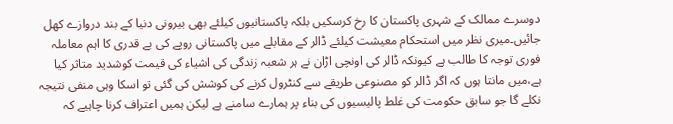دوسرے ممالک کے شہری پاکستان کا رخ کرسکیں بلکہ پاکستانیوں کیلئے بھی بیرونی دنیا کے بند دروازے کھل جائیں۔میری نظر میں استحکام معیشت کیلئے ڈالر کے مقابلے میں پاکستانی روپے کی بے قدری کا اہم معاملہ فوری توجہ کا طالب ہے کیونکہ ڈالر کی اونچی اڑان نے ہر شعبہ زندگی کی اشیاء کی قیمت کوشدید متاثر کیا ہے،میں مانتا ہوں کہ اگر ڈالر کو مصنوعی طریقے سے کنٹرول کرنے کی کوشش کی گئی تو اسکا وہی منفی نتیجہ نکلے گا جو سابق حکومت کی غلط پالیسیوں کی بناء پر ہمارے سامنے ہے لیکن ہمیں اعتراف کرنا چاہیے کہ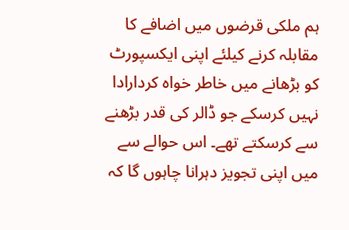ہم ملکی قرضوں میں اضافے کا مقابلہ کرنے کیلئے اپنی ایکسپورٹ کو بڑھانے میں خاطر خواہ کردارادا نہیں کرسکے جو ڈالر کی قدر بڑھنے سے کرسکتے تھے۔ اس حوالے سے میں اپنی تجویز دہرانا چاہوں گا کہ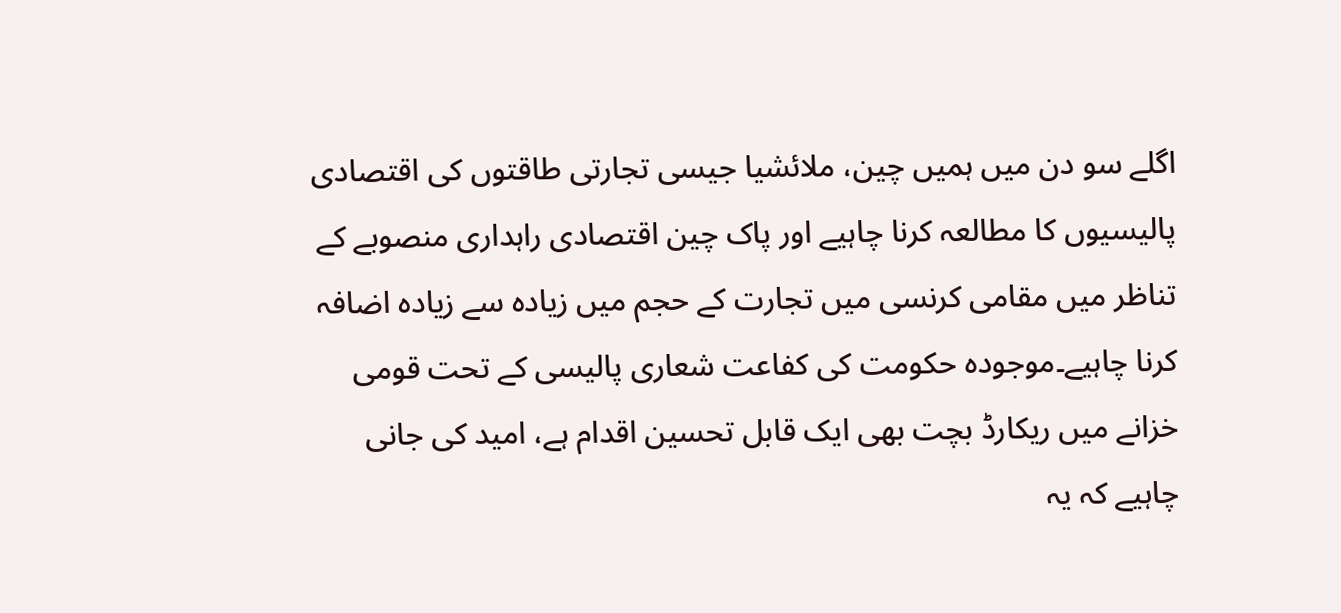اگلے سو دن میں ہمیں چین، ملائشیا جیسی تجارتی طاقتوں کی اقتصادی پالیسیوں کا مطالعہ کرنا چاہیے اور پاک چین اقتصادی راہداری منصوبے کے تناظر میں مقامی کرنسی میں تجارت کے حجم میں زیادہ سے زیادہ اضافہ کرنا چاہیے۔موجودہ حکومت کی کفاعت شعاری پالیسی کے تحت قومی خزانے میں ریکارڈ بچت بھی ایک قابل تحسین اقدام ہے، امید کی جانی چاہیے کہ یہ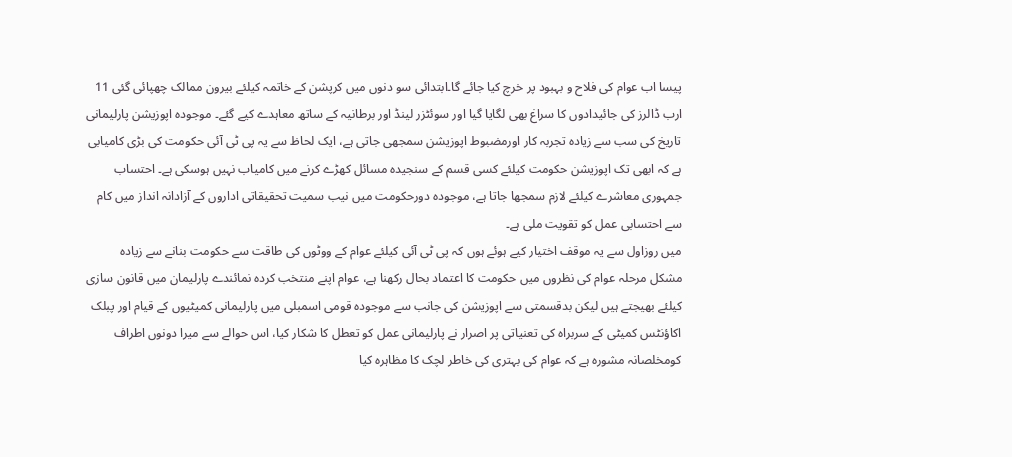پیسا اب عوام کی فلاح و بہبود پر خرچ کیا جائے گا۔ابتدائی سو دنوں میں کرپشن کے خاتمہ کیلئے بیرون ممالک چھپائی گئی 11 ارب ڈالرز کی جائیدادوں کا سراغ بھی لگایا گیا اور سوئٹزر لینڈ اور برطانیہ کے ساتھ معاہدے کیے گئے۔ موجودہ اپوزیشن پارلیمانی تاریخ کی سب سے زیادہ تجربہ کار اورمضبوط اپوزیشن سمجھی جاتی ہے، ایک لحاظ سے یہ پی ٹی آئی حکومت کی بڑی کامیابی ہے کہ ابھی تک اپوزیشن حکومت کیلئے کسی قسم کے سنجیدہ مسائل کھڑے کرنے میں کامیاب نہیں ہوسکی ہے۔ احتساب جمہوری معاشرے کیلئے لازم سمجھا جاتا ہے، موجودہ دورحکومت میں نیب سمیت تحقیقاتی اداروں کے آزادانہ انداز میں کام سے احتسابی عمل کو تقویت ملی ہے۔
میں روزاول سے یہ موقف اختیار کیے ہوئے ہوں کہ پی ٹی آئی کیلئے عوام کے ووٹوں کی طاقت سے حکومت بنانے سے زیادہ مشکل مرحلہ عوام کی نظروں میں حکومت کا اعتماد بحال رکھنا ہے، عوام اپنے منتخب کردہ نمائندے پارلیمان میں قانون سازی کیلئے بھیجتے ہیں لیکن بدقسمتی سے اپوزیشن کی جانب سے موجودہ قومی اسمبلی میں پارلیمانی کمیٹیوں کے قیام اور پبلک اکاؤنٹس کمیٹی کے سربراہ کی تعنیاتی پر اصرار نے پارلیمانی عمل کو تعطل کا شکار کیا، اس حوالے سے میرا دونوں اطراف کومخلصانہ مشورہ ہے کہ عوام کی بہتری کی خاطر لچک کا مظاہرہ کیا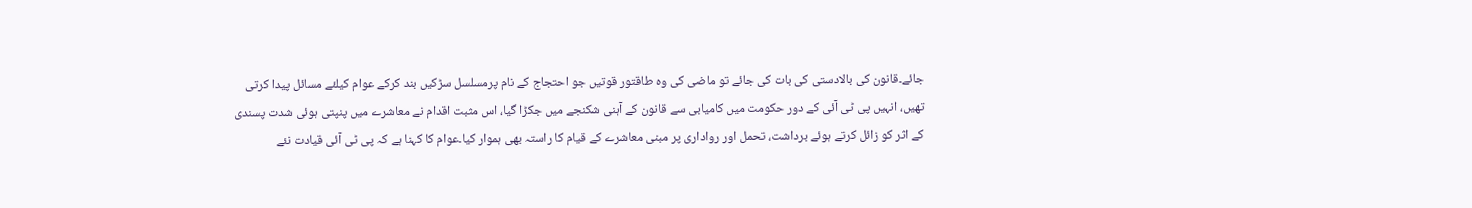جائے۔قانون کی بالادستی کی بات کی جائے تو ماضی کی وہ طاقتور قوتیں جو احتجاج کے نام پرمسلسل سڑکیں بند کرکے عوام کیلئے مسائل پیدا کرتی تھیں، انہیں پی ٹی آئی کے دور حکومت میں کامیابی سے قانون کے آہنی شکنجے میں جکڑا گیا، اس مثبت اقدام نے معاشرے میں پنپتی ہوئی شدت پسندی کے اثر کو زائل کرتے ہوئے برداشت، تحمل اور رواداری پر مبنی معاشرے کے قیام کا راستہ بھی ہموار کیا۔عوام کا کہنا ہے کہ پی ٹی آئی قیادت نئے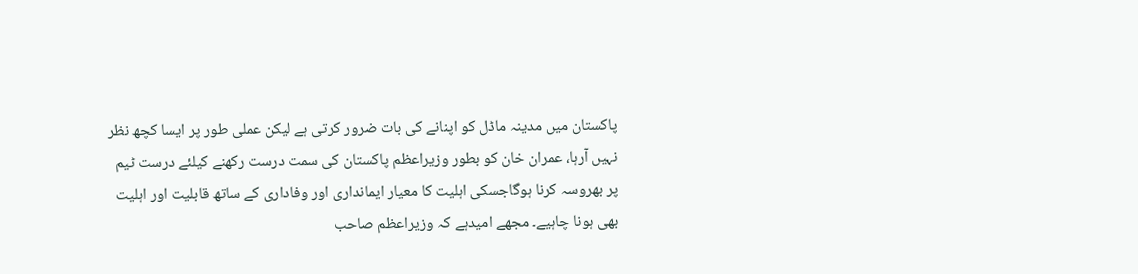پاکستان میں مدینہ ماڈل کو اپنانے کی بات ضرور کرتی ہے لیکن عملی طور پر ایسا کچھ نظر نہیں آرہا، عمران خان کو بطور وزیراعظم پاکستان کی سمت درست رکھنے کیلئے درست ٹیم پر بھروسہ کرنا ہوگاجسکی اہلیت کا معیار ایمانداری اور وفاداری کے ساتھ قابلیت اور اہلیت بھی ہونا چاہیے۔ مجھے امیدہے کہ وزیراعظم صاحب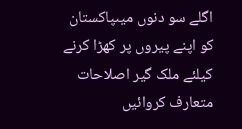اگلے سو دنوں میںپاکستان کو اپنے پیروں پر کھڑا کرنے کیلئے ملک گیر اصلاحات متعارف کروائیں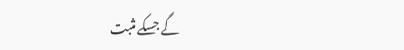گے جسکے مثبت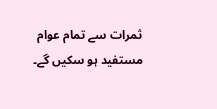ثمرات سے تمام عوام مستفید ہو سکیں گے۔